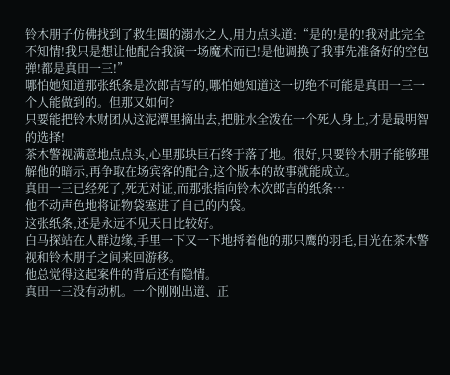铃木朋子仿佛找到了救生圈的溺水之人,用力点头道:“是的!是的!我对此完全不知情!我只是想让他配合我演一场魔术而已!是他调换了我事先准备好的空包弹!都是真田一三!”
哪怕她知道那张纸条是次郎吉写的,哪怕她知道这一切绝不可能是真田一三一个人能做到的。但那又如何?
只要能把铃木财团从这泥潭里摘出去,把脏水全泼在一个死人身上,才是最明智的选择!
茶木警视满意地点点头,心里那块巨石终于落了地。很好,只要铃木朋子能够理解他的暗示,再争取在场宾客的配合,这个版本的故事就能成立。
真田一三已经死了,死无对证,而那张指向铃木次郎吉的纸条…
他不动声色地将证物袋塞进了自己的内袋。
这张纸条,还是永远不见天日比较好。
白马探站在人群边缘,手里一下又一下地捋着他的那只鹰的羽毛,目光在茶木警视和铃木朋子之间来回游移。
他总觉得这起案件的背后还有隐情。
真田一三没有动机。一个刚刚出道、正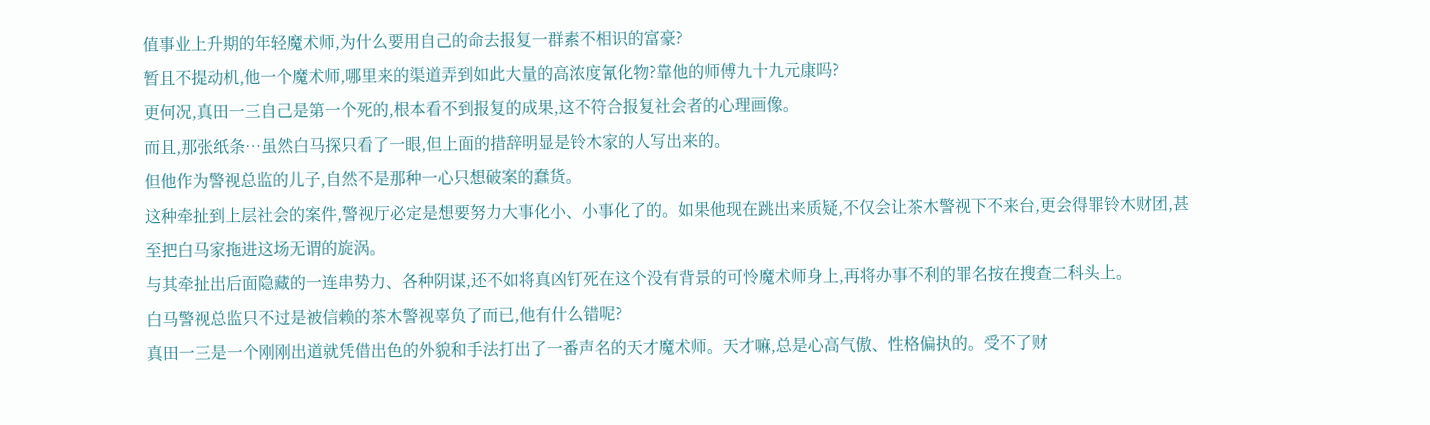值事业上升期的年轻魔术师,为什么要用自己的命去报复一群素不相识的富豪?
暂且不提动机,他一个魔术师,哪里来的渠道弄到如此大量的高浓度氰化物?靠他的师傅九十九元康吗?
更何况,真田一三自己是第一个死的,根本看不到报复的成果,这不符合报复社会者的心理画像。
而且,那张纸条…虽然白马探只看了一眼,但上面的措辞明显是铃木家的人写出来的。
但他作为警视总监的儿子,自然不是那种一心只想破案的蠢货。
这种牵扯到上层社会的案件,警视厅必定是想要努力大事化小、小事化了的。如果他现在跳出来质疑,不仅会让茶木警视下不来台,更会得罪铃木财团,甚至把白马家拖进这场无谓的旋涡。
与其牵扯出后面隐藏的一连串势力、各种阴谋,还不如将真凶钉死在这个没有背景的可怜魔术师身上,再将办事不利的罪名按在搜查二科头上。
白马警视总监只不过是被信赖的茶木警视辜负了而已,他有什么错呢?
真田一三是一个刚刚出道就凭借出色的外貌和手法打出了一番声名的天才魔术师。天才嘛,总是心高气傲、性格偏执的。受不了财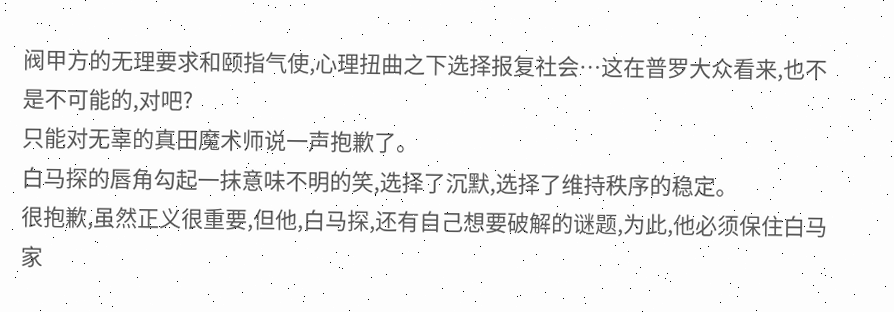阀甲方的无理要求和颐指气使,心理扭曲之下选择报复社会…这在普罗大众看来,也不是不可能的,对吧?
只能对无辜的真田魔术师说一声抱歉了。
白马探的唇角勾起一抹意味不明的笑,选择了沉默,选择了维持秩序的稳定。
很抱歉,虽然正义很重要,但他,白马探,还有自己想要破解的谜题,为此,他必须保住白马家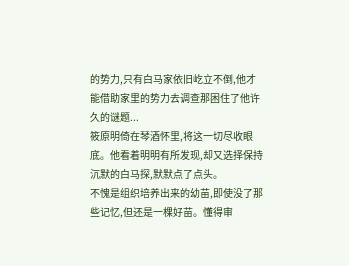的势力,只有白马家依旧屹立不倒,他才能借助家里的势力去调查那困住了他许久的谜题...
筱原明倚在琴酒怀里,将这一切尽收眼底。他看着明明有所发现,却又选择保持沉默的白马探,默默点了点头。
不愧是组织培养出来的幼苗,即使没了那些记忆,但还是一棵好苗。懂得审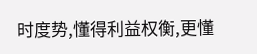时度势,懂得利益权衡,更懂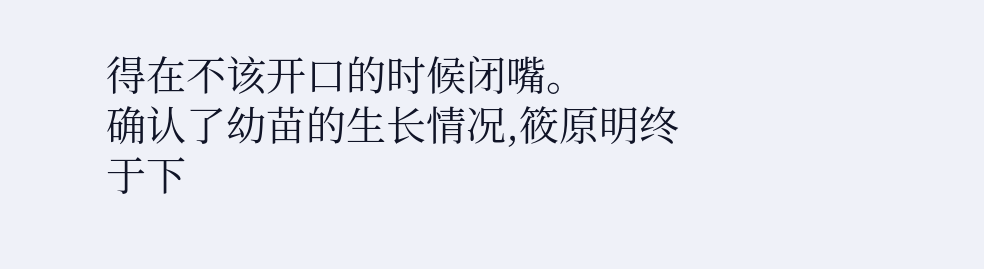得在不该开口的时候闭嘴。
确认了幼苗的生长情况,筱原明终于下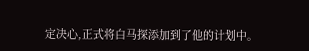定决心,正式将白马探添加到了他的计划中。